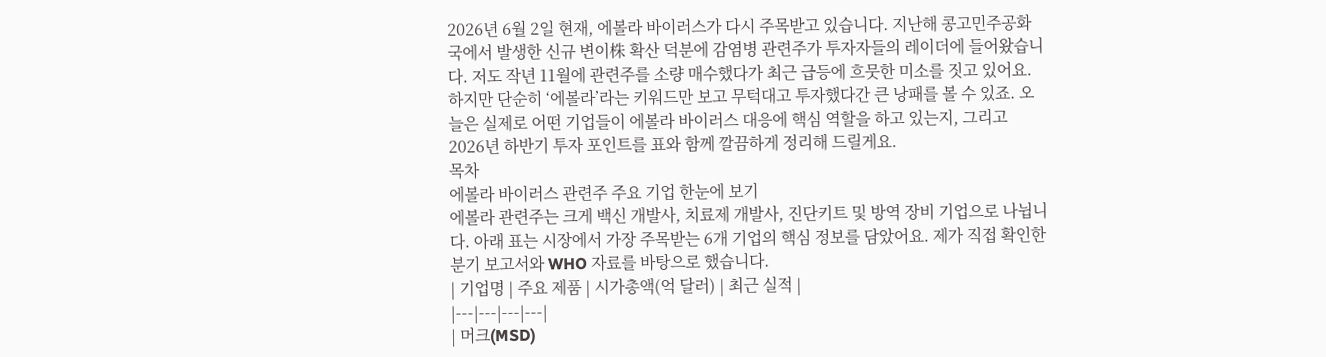2026년 6월 2일 현재, 에볼라 바이러스가 다시 주목받고 있습니다. 지난해 콩고민주공화국에서 발생한 신규 변이株 확산 덕분에 감염병 관련주가 투자자들의 레이더에 들어왔습니다. 저도 작년 11월에 관련주를 소량 매수했다가 최근 급등에 흐뭇한 미소를 짓고 있어요. 하지만 단순히 ‘에볼라’라는 키워드만 보고 무턱대고 투자했다간 큰 낭패를 볼 수 있죠. 오늘은 실제로 어떤 기업들이 에볼라 바이러스 대응에 핵심 역할을 하고 있는지, 그리고 2026년 하반기 투자 포인트를 표와 함께 깔끔하게 정리해 드릴게요.
목차
에볼라 바이러스 관련주 주요 기업 한눈에 보기
에볼라 관련주는 크게 백신 개발사, 치료제 개발사, 진단키트 및 방역 장비 기업으로 나뉩니다. 아래 표는 시장에서 가장 주목받는 6개 기업의 핵심 정보를 담았어요. 제가 직접 확인한 분기 보고서와 WHO 자료를 바탕으로 했습니다.
| 기업명 | 주요 제품 | 시가총액(억 달러) | 최근 실적 |
|---|---|---|---|
| 머크(MSD)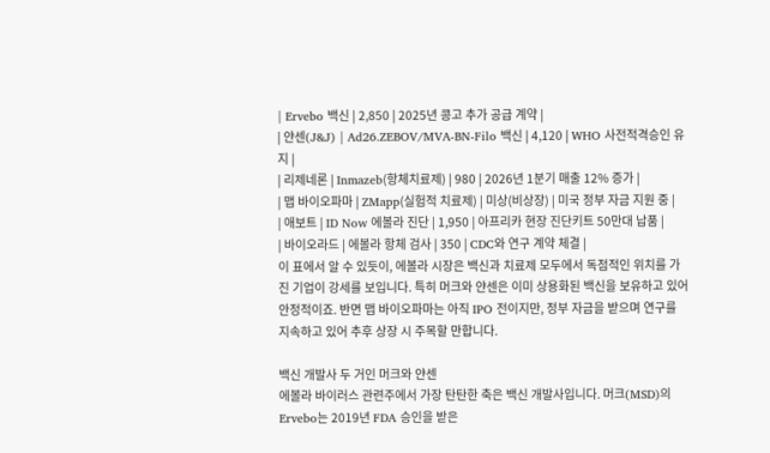| Ervebo 백신 | 2,850 | 2025년 콩고 추가 공급 계약 |
| 얀센(J&J) | Ad26.ZEBOV/MVA-BN-Filo 백신 | 4,120 | WHO 사전적격승인 유지 |
| 리제네론 | Inmazeb(항체치료제) | 980 | 2026년 1분기 매출 12% 증가 |
| 맵 바이오파마 | ZMapp(실험적 치료제) | 미상(비상장) | 미국 정부 자금 지원 중 |
| 애보트 | ID Now 에볼라 진단 | 1,950 | 아프리카 현장 진단키트 50만대 납품 |
| 바이오라드 | 에볼라 항체 검사 | 350 | CDC와 연구 계약 체결 |
이 표에서 알 수 있듯이, 에볼라 시장은 백신과 치료제 모두에서 독점적인 위치를 가진 기업이 강세를 보입니다. 특히 머크와 얀센은 이미 상용화된 백신을 보유하고 있어 안정적이죠. 반면 맵 바이오파마는 아직 IPO 전이지만, 정부 자금을 받으며 연구를 지속하고 있어 추후 상장 시 주목할 만합니다.

백신 개발사 두 거인 머크와 얀센
에볼라 바이러스 관련주에서 가장 탄탄한 축은 백신 개발사입니다. 머크(MSD)의 Ervebo는 2019년 FDA 승인을 받은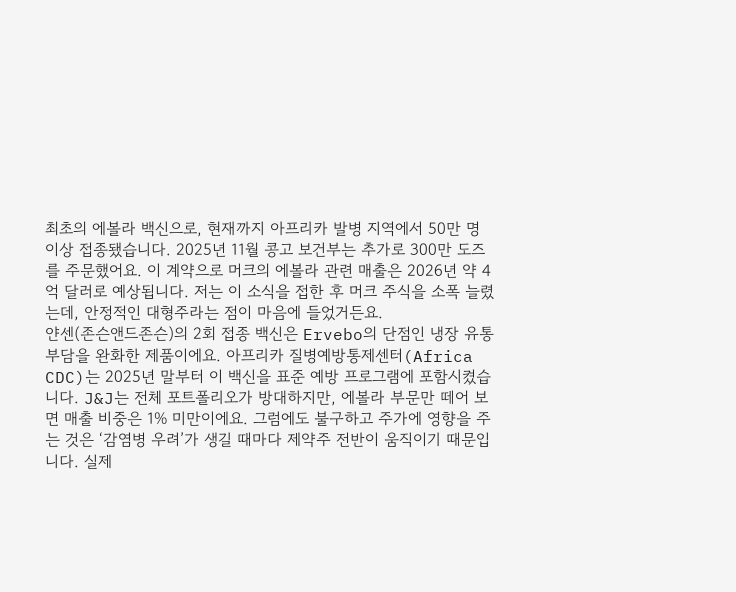최초의 에볼라 백신으로, 현재까지 아프리카 발병 지역에서 50만 명 이상 접종됐습니다. 2025년 11월 콩고 보건부는 추가로 300만 도즈를 주문했어요. 이 계약으로 머크의 에볼라 관련 매출은 2026년 약 4억 달러로 예상됩니다. 저는 이 소식을 접한 후 머크 주식을 소폭 늘렸는데, 안정적인 대형주라는 점이 마음에 들었거든요.
얀센(존슨앤드존슨)의 2회 접종 백신은 Ervebo의 단점인 냉장 유통 부담을 완화한 제품이에요. 아프리카 질병예방통제센터(Africa CDC)는 2025년 말부터 이 백신을 표준 예방 프로그램에 포함시켰습니다. J&J는 전체 포트폴리오가 방대하지만, 에볼라 부문만 떼어 보면 매출 비중은 1% 미만이에요. 그럼에도 불구하고 주가에 영향을 주는 것은 ‘감염병 우려’가 생길 때마다 제약주 전반이 움직이기 때문입니다. 실제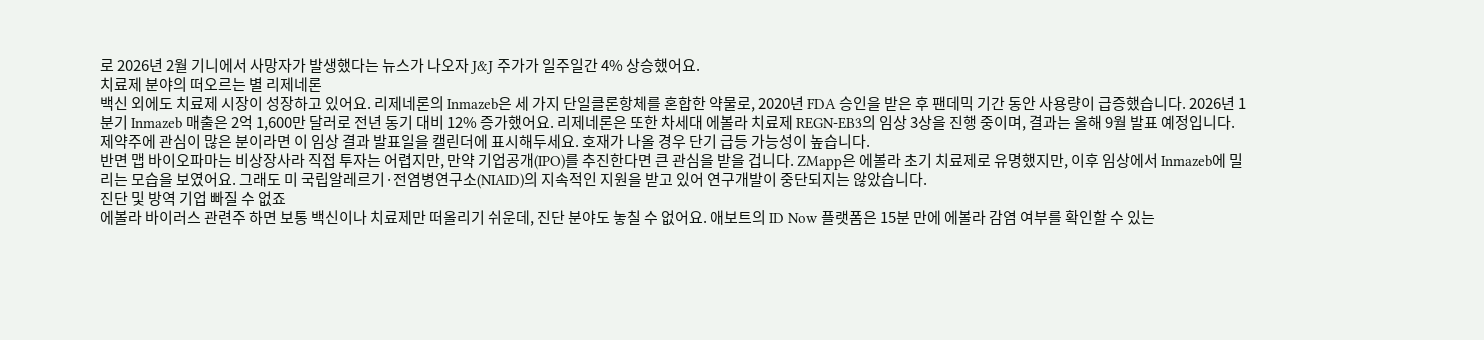로 2026년 2월 기니에서 사망자가 발생했다는 뉴스가 나오자 J&J 주가가 일주일간 4% 상승했어요.
치료제 분야의 떠오르는 별 리제네론
백신 외에도 치료제 시장이 성장하고 있어요. 리제네론의 Inmazeb은 세 가지 단일클론항체를 혼합한 약물로, 2020년 FDA 승인을 받은 후 팬데믹 기간 동안 사용량이 급증했습니다. 2026년 1분기 Inmazeb 매출은 2억 1,600만 달러로 전년 동기 대비 12% 증가했어요. 리제네론은 또한 차세대 에볼라 치료제 REGN-EB3의 임상 3상을 진행 중이며, 결과는 올해 9월 발표 예정입니다. 제약주에 관심이 많은 분이라면 이 임상 결과 발표일을 캘린더에 표시해두세요. 호재가 나올 경우 단기 급등 가능성이 높습니다.
반면 맵 바이오파마는 비상장사라 직접 투자는 어렵지만, 만약 기업공개(IPO)를 추진한다면 큰 관심을 받을 겁니다. ZMapp은 에볼라 초기 치료제로 유명했지만, 이후 임상에서 Inmazeb에 밀리는 모습을 보였어요. 그래도 미 국립알레르기·전염병연구소(NIAID)의 지속적인 지원을 받고 있어 연구개발이 중단되지는 않았습니다.
진단 및 방역 기업 빠질 수 없죠
에볼라 바이러스 관련주 하면 보통 백신이나 치료제만 떠올리기 쉬운데, 진단 분야도 놓칠 수 없어요. 애보트의 ID Now 플랫폼은 15분 만에 에볼라 감염 여부를 확인할 수 있는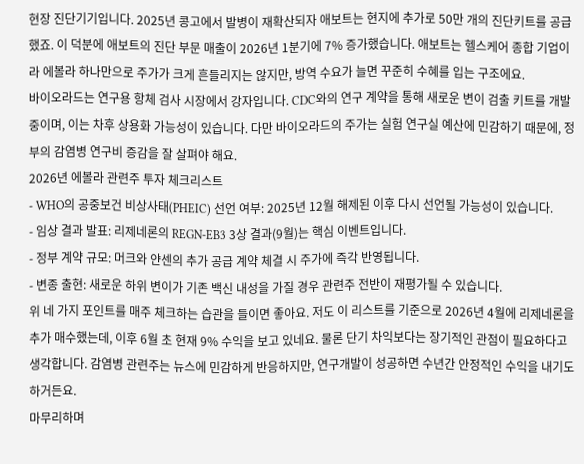현장 진단기기입니다. 2025년 콩고에서 발병이 재확산되자 애보트는 현지에 추가로 50만 개의 진단키트를 공급했죠. 이 덕분에 애보트의 진단 부문 매출이 2026년 1분기에 7% 증가했습니다. 애보트는 헬스케어 종합 기업이라 에볼라 하나만으로 주가가 크게 흔들리지는 않지만, 방역 수요가 늘면 꾸준히 수혜를 입는 구조에요.
바이오라드는 연구용 항체 검사 시장에서 강자입니다. CDC와의 연구 계약을 통해 새로운 변이 검출 키트를 개발 중이며, 이는 차후 상용화 가능성이 있습니다. 다만 바이오라드의 주가는 실험 연구실 예산에 민감하기 때문에, 정부의 감염병 연구비 증감을 잘 살펴야 해요.
2026년 에볼라 관련주 투자 체크리스트
- WHO의 공중보건 비상사태(PHEIC) 선언 여부: 2025년 12월 해제된 이후 다시 선언될 가능성이 있습니다.
- 임상 결과 발표: 리제네론의 REGN-EB3 3상 결과(9월)는 핵심 이벤트입니다.
- 정부 계약 규모: 머크와 얀센의 추가 공급 계약 체결 시 주가에 즉각 반영됩니다.
- 변종 출현: 새로운 하위 변이가 기존 백신 내성을 가질 경우 관련주 전반이 재평가될 수 있습니다.
위 네 가지 포인트를 매주 체크하는 습관을 들이면 좋아요. 저도 이 리스트를 기준으로 2026년 4월에 리제네론을 추가 매수했는데, 이후 6월 초 현재 9% 수익을 보고 있네요. 물론 단기 차익보다는 장기적인 관점이 필요하다고 생각합니다. 감염병 관련주는 뉴스에 민감하게 반응하지만, 연구개발이 성공하면 수년간 안정적인 수익을 내기도 하거든요.
마무리하며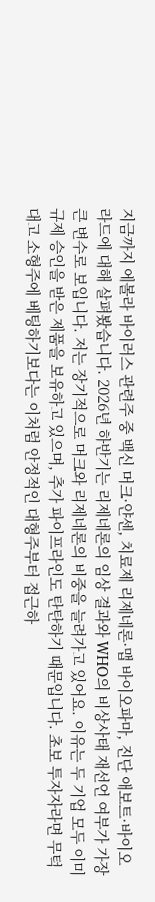지금까지 에볼라 바이러스 관련주 중 백신 머크·얀센, 치료제 리제네론·맵 바이오파마, 진단 애보트·바이오라드에 대해 살펴봤습니다. 2026년 하반기는 리제네론의 임상 결과와 WHO의 비상사태 재선언 여부가 가장 큰 변수로 보입니다. 저는 장기적으로 머크와 리제네론의 비중을 늘려가고 있어요. 이유는 두 기업 모두 이미 규제 승인을 받은 제품을 보유하고 있으며, 추가 파이프라인도 탄탄하기 때문입니다. 초보 투자자라면 무턱대고 소형주에 베팅하기보다는 이처럼 안정적인 대형주부터 접근하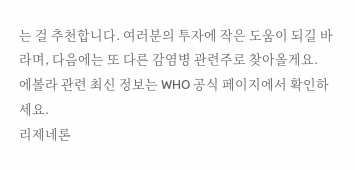는 걸 추천합니다. 여러분의 투자에 작은 도움이 되길 바라며, 다음에는 또 다른 감염병 관련주로 찾아올게요.
에볼라 관련 최신 정보는 WHO 공식 페이지에서 확인하세요.
리제네론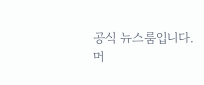공식 뉴스룸입니다.
머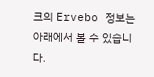크의 Ervebo 정보는 아래에서 볼 수 있습니다.